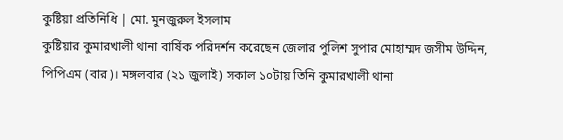কুষ্টিয়া প্রতিনিধি | মো. মুনজুরুল ইসলাম
কুষ্টিয়ার কুমারখালী থানা বার্ষিক পরিদর্শন করেছেন জেলার পুলিশ সুপার মোহাম্মদ জসীম উদ্দিন, পিপিএম (বার)। মঙ্গলবার (২১ জুলাই) সকাল ১০টায় তিনি কুমারখালী থানা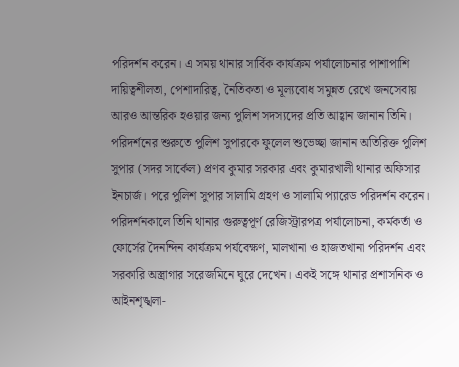পরিদর্শন করেন। এ সময় থানার সার্বিক কার্যক্রম পর্যালোচনার পাশাপাশি দায়িত্বশীলতা, পেশাদারিত্ব, নৈতিকতা ও মূল্যবোধ সমুন্নত রেখে জনসেবায় আরও আন্তরিক হওয়ার জন্য পুলিশ সদস্যদের প্রতি আহ্বান জানান তিনি।
পরিদর্শনের শুরুতে পুলিশ সুপারকে ফুলেল শুভেচ্ছা জানান অতিরিক্ত পুলিশ সুপার (সদর সার্কেল) প্রণব কুমার সরকার এবং কুমারখালী থানার অফিসার ইনচার্জ। পরে পুলিশ সুপার সালামি গ্রহণ ও সালামি প্যারেড পরিদর্শন করেন।
পরিদর্শনকালে তিনি থানার গুরুত্বপূর্ণ রেজিস্ট্রারপত্র পর্যালোচনা, কর্মকর্তা ও ফোর্সের দৈনন্দিন কার্যক্রম পর্যবেক্ষণ, মালখানা ও হাজতখানা পরিদর্শন এবং সরকারি অস্ত্রাগার সরেজমিনে ঘুরে দেখেন। একই সঙ্গে থানার প্রশাসনিক ও আইনশৃঙ্খলা-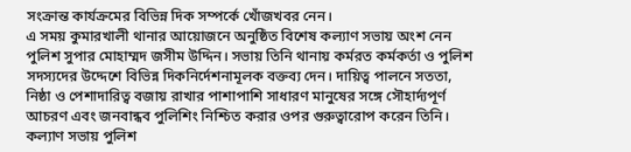সংক্রান্ত কার্যক্রমের বিভিন্ন দিক সম্পর্কে খোঁজখবর নেন।
এ সময় কুমারখালী থানার আয়োজনে অনুষ্ঠিত বিশেষ কল্যাণ সভায় অংশ নেন পুলিশ সুপার মোহাম্মদ জসীম উদ্দিন। সভায় তিনি থানায় কর্মরত কর্মকর্তা ও পুলিশ সদস্যদের উদ্দেশে বিভিন্ন দিকনির্দেশনামূলক বক্তব্য দেন। দায়িত্ব পালনে সততা, নিষ্ঠা ও পেশাদারিত্ব বজায় রাখার পাশাপাশি সাধারণ মানুষের সঙ্গে সৌহার্দ্যপূর্ণ আচরণ এবং জনবান্ধব পুলিশিং নিশ্চিত করার ওপর গুরুত্বারোপ করেন তিনি।
কল্যাণ সভায় পুলিশ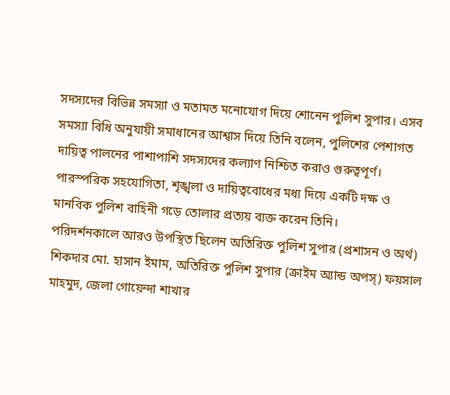সদস্যদের বিভিন্ন সমস্যা ও মতামত মনোযোগ দিয়ে শোনেন পুলিশ সুপার। এসব সমস্যা বিধি অনুযায়ী সমাধানের আশ্বাস দিয়ে তিনি বলেন, পুলিশের পেশাগত দায়িত্ব পালনের পাশাপাশি সদস্যদের কল্যাণ নিশ্চিত করাও গুরুত্বপূর্ণ। পারস্পরিক সহযোগিতা, শৃঙ্খলা ও দায়িত্ববোধের মধ্য দিয়ে একটি দক্ষ ও মানবিক পুলিশ বাহিনী গড়ে তোলার প্রত্যয় ব্যক্ত করেন তিনি।
পরিদর্শনকালে আরও উপস্থিত ছিলেন অতিরিক্ত পুলিশ সুপার (প্রশাসন ও অর্থ) শিকদার মো. হাসান ইমাম, অতিরিক্ত পুলিশ সুপার (ক্রাইম অ্যান্ড অপস্) ফয়সাল মাহমুদ, জেলা গোয়েন্দা শাখার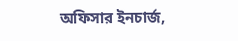অফিসার ইনচার্জ,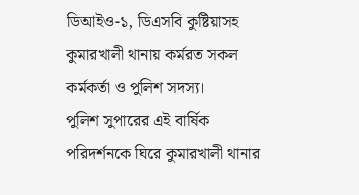ডিআইও-১, ডিএসবি কুষ্টিয়াসহ কুমারখালী থানায় কর্মরত সকল কর্মকর্তা ও পুলিশ সদস্য।
পুলিশ সুপারের এই বার্ষিক পরিদর্শনকে ঘিরে কুমারখালী থানার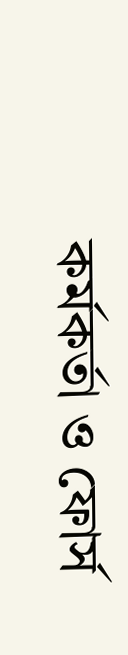কর্মকর্তা ও ফোর্স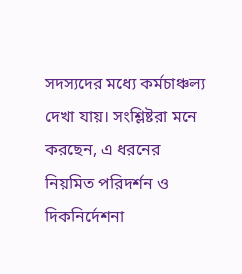সদস্যদের মধ্যে কর্মচাঞ্চল্য দেখা যায়। সংশ্লিষ্টরা মনে করছেন, এ ধরনের নিয়মিত পরিদর্শন ও দিকনির্দেশনা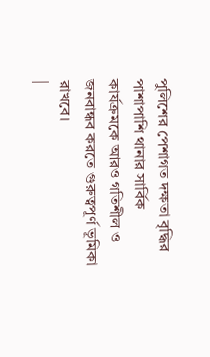পুলিশের পেশাগত দক্ষতা বৃদ্ধির পাশাপাশি থানার সার্বিক কার্যক্রমকে আরও গতিশীল ও জনবান্ধব করতে গুরুত্বপূর্ণ ভূমিকা রাখবে।
|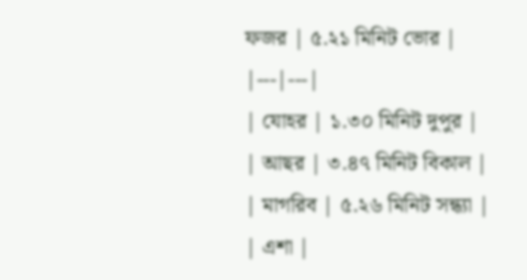ফজর | ৫.২১ মিনিট ভোর |
|---|---|
| যোহর | ১.৩০ মিনিট দুপুর |
| আছর | ৩.৪৭ মিনিট বিকাল |
| মাগরিব | ৫.২৬ মিনিট সন্ধ্যা |
| এশা |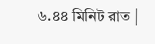৬.৪৪ মিনিট রাত |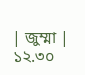| জুম্মা | ১২.৩০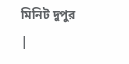মিনিট দুপুর |